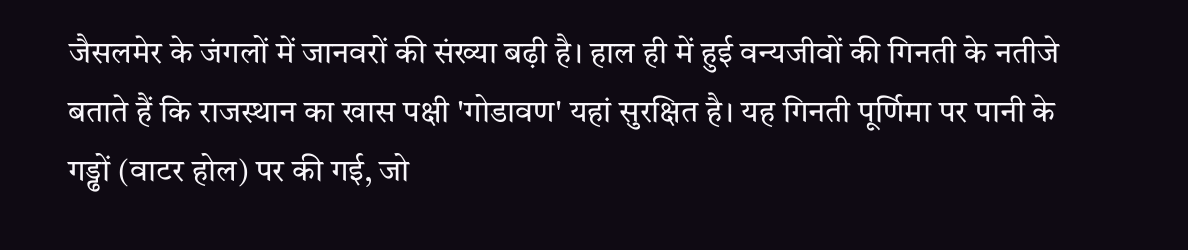जैसलमेर के जंगलों में जानवरों की संख्या बढ़ी है। हाल ही में हुई वन्यजीवों की गिनती के नतीजे बताते हैं कि राजस्थान का खास पक्षी 'गोडावण' यहां सुरक्षित है। यह गिनती पूर्णिमा पर पानी के गड्ढों (वाटर होल) पर की गई, जो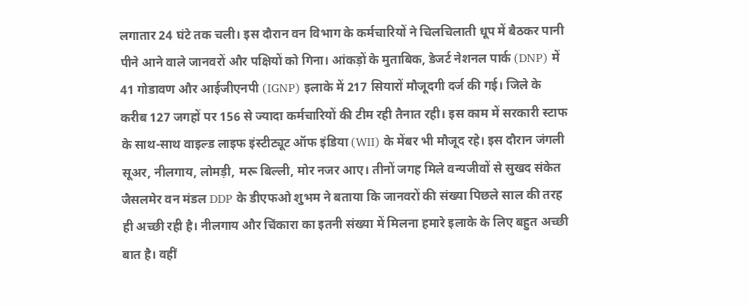लगातार 24 घंटे तक चली। इस दौरान वन विभाग के कर्मचारियों ने चिलचिलाती धूप में बैठकर पानी पीने आने वाले जानवरों और पक्षियों को गिना। आंकड़ों के मुताबिक, डेजर्ट नेशनल पार्क (DNP) में 41 गोडावण और आईजीएनपी (IGNP) इलाके में 217 सियारों मौजूदगी दर्ज की गई। जिले के करीब 127 जगहों पर 156 से ज्यादा कर्मचारियों की टीम रही तैनात रही। इस काम में सरकारी स्टाफ के साथ-साथ वाइल्ड लाइफ इंस्टीट्यूट ऑफ इंडिया (WII) के मेंबर भी मौजूद रहे। इस दौरान जंगली सूअर, नीलगाय, लोमड़ी, मरू बिल्ली, मोर नजर आए। तीनों जगह मिले वन्यजीवों से सुखद संकेत जैसलमेर वन मंडल DDP के डीएफओ शुभम ने बताया कि जानवरों की संख्या पिछले साल की तरह ही अच्छी रही है। नीलगाय और चिंकारा का इतनी संख्या में मिलना हमारे इलाके के लिए बहुत अच्छी बात है। वहीं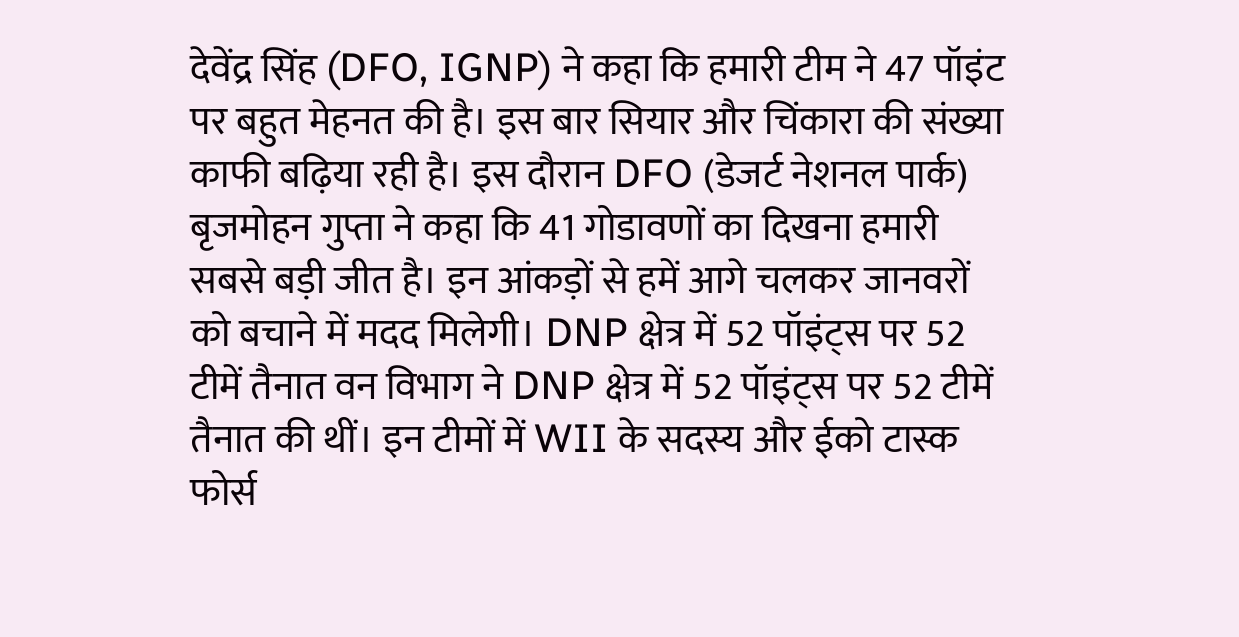देवेंद्र सिंह (DFO, IGNP) ने कहा कि हमारी टीम ने 47 पॉइंट पर बहुत मेहनत की है। इस बार सियार और चिंकारा की संख्या काफी बढ़िया रही है। इस दौरान DFO (डेजर्ट नेशनल पार्क) बृजमोहन गुप्ता ने कहा कि 41 गोडावणों का दिखना हमारी सबसे बड़ी जीत है। इन आंकड़ों से हमें आगे चलकर जानवरों को बचाने में मदद मिलेगी। DNP क्षेत्र में 52 पॉइंट्स पर 52 टीमें तैनात वन विभाग ने DNP क्षेत्र में 52 पॉइंट्स पर 52 टीमें तैनात की थीं। इन टीमों में WII के सदस्य और ईको टास्क फोर्स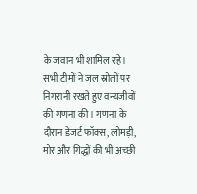के जवान भी शामिल रहे। सभी टीमों ने जल स्रोतों पर निगरानी रखते हुए वन्यजीवों की गणना की। गणना के दौरान डेजर्ट फॉक्स, लोमड़ी, मोर और गिद्धों की भी अच्छी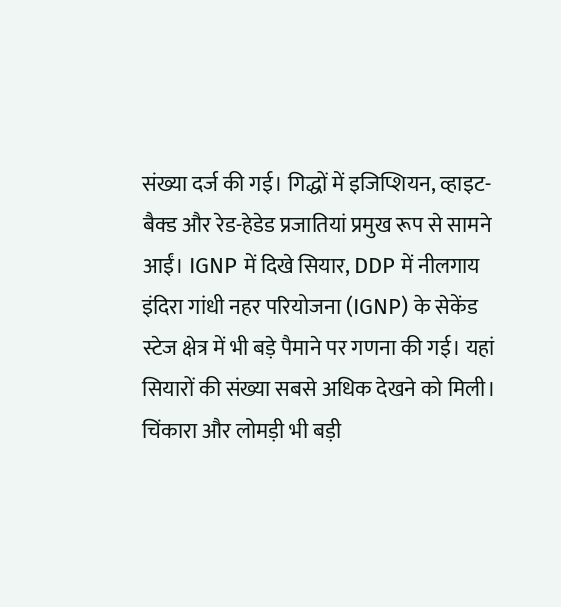संख्या दर्ज की गई। गिद्धों में इजिप्शियन, व्हाइट-बैक्ड और रेड-हेडेड प्रजातियां प्रमुख रूप से सामने आईं। IGNP में दिखे सियार, DDP में नीलगाय इंदिरा गांधी नहर परियोजना (IGNP) के सेकेंड स्टेज क्षेत्र में भी बड़े पैमाने पर गणना की गई। यहां सियारों की संख्या सबसे अधिक देखने को मिली। चिंकारा और लोमड़ी भी बड़ी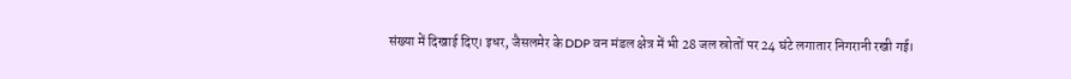संख्या में दिखाई दिए। इधर, जैसलमेर के DDP वन मंडल क्षेत्र में भी 28 जल स्रोतों पर 24 घंटे लगातार निगरानी रखी गई।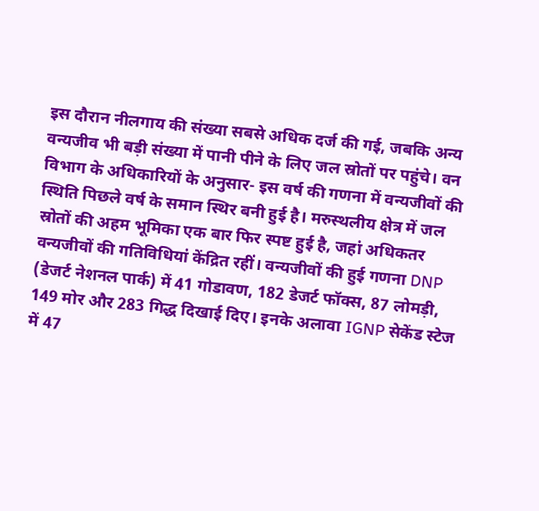इस दौरान नीलगाय की संख्या सबसे अधिक दर्ज की गई, जबकि अन्य वन्यजीव भी बड़ी संख्या में पानी पीने के लिए जल स्रोतों पर पहुंचे। वन विभाग के अधिकारियों के अनुसार- इस वर्ष की गणना में वन्यजीवों की स्थिति पिछले वर्ष के समान स्थिर बनी हुई है। मरुस्थलीय क्षेत्र में जल स्रोतों की अहम भूमिका एक बार फिर स्पष्ट हुई है, जहां अधिकतर वन्यजीवों की गतिविधियां केंद्रित रहीं। वन्यजीवों की हुई गणना DNP (डेजर्ट नेशनल पार्क) में 41 गोडावण, 182 डेजर्ट फॉक्स, 87 लोमड़ी, 149 मोर और 283 गिद्ध दिखाई दिए। इनके अलावा IGNP सेकेंड स्टेज में 47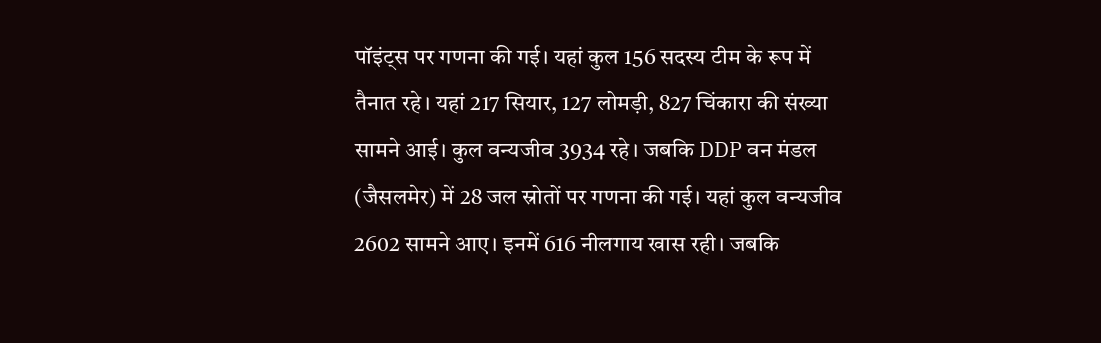पॉइंट्स पर गणना की गई। यहां कुल 156 सदस्य टीम के रूप में तैनात रहे। यहां 217 सियार, 127 लोमड़ी, 827 चिंकारा की संख्या सामने आई। कुल वन्यजीव 3934 रहे। जबकि DDP वन मंडल (जैसलमेर) में 28 जल स्रोतों पर गणना की गई। यहां कुल वन्यजीव 2602 सामने आए। इनमें 616 नीलगाय खास रही। जबकि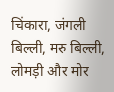चिंकारा, जंगली बिल्ली, मरु बिल्ली, लोमड़ी और मोर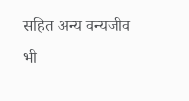सहित अन्य वन्यजीव भी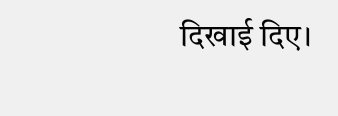दिखाई दिए।